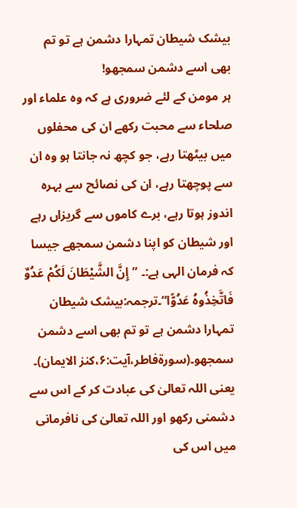بیشک شیطان تمہارا دشمن ہے تو تم بھی اسے دشمن سمجھو!
ہر مومن کے لئے ضروری ہے کہ وہ علماء اور صلحاء سے محبت رکھے ان کی محفلوں میں بیٹھتا رہے، جو کچھ نہ جانتا ہو وہ ان سے پوچھتا رہے، ان کی نصائح سے بہرہ اندوز ہوتا رہے، برے کاموں سے گریزاں رہے اور شیطان کو اپنا دشمن سمجھے جیسا کہ فرمان الہی ہے:۔ ”إِنَّ الشَّیْطَانَ لَکُمْ عَدُوٌ فَاتَّخِذُوہُ عَدُوًّا“۔ترجمہ:بیشک شیطان تمہارا دشمن ہے تو تم بھی اسے دشمن سمجھو۔(سورۃفاطر،آیت:۶،کنز الایمان)۔ یعنی اللہ تعالیٰ کی عبادت کر کے اس سے دشمنی رکھو اور اللہ تعالیٰ کی نافرمانی میں اس کی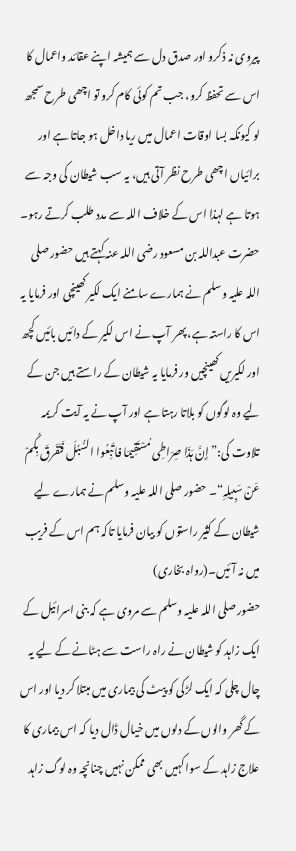پیروی نہ ذکرو اور صدق دل سے ہمیشہ اپنے عقائد واعمال کا اس سے تحفظ کرو، جب تم کوئی کام کرو تو اچھی طرح سمجھ لو کیونکہ بسا اوقات اعمال میں ریا داخل ہو جاتا ہے اور برائیاں اچھی طرح نظر آتی ہیں، یہ سب شیطان کی وجہ سے ہوتا ہے لہذا اس کے خلاف اللہ سے مدد طلب کرتے رہو۔
حضرت عبداللہ بن مسعود رضی اللہ عنہ کہتے ہیں حضور صلی اللہ علیہ وسلم نے ہمارے سامنے ایک لکیر کھینچی اور فرمایا یہ اس کا راستہ ہے، پھر آپ نے اس لکیر کے دائیں بائیں کچھ اور لکیریں کھینچیں ور فرمایا یہ شیطان کے راستے ہیں جن کے لیے وہ لوگوں کو بلاتا رہتا ہے اور آپ نے یہ آیت کریمہ تلاوت کی:”إِنَّ ہَذَا صِرَاطِی مُسْتَقِیمَا فا تَبِعُوا السُّبُلَ فَتَفَرقَ بِکُمْ عَنْ سَبِیلِہِ“۔ حضور صلی اللہ علیہ وسلم نے ہمارے لیے شیطان کے کثیر راستوں کو بیان فرمایا تاکہ ہم اس کے فریب میں نہ آئیں۔(رواہ بخاری)
حضور صلی اللہ علیہ وسلم سے مروی ہے کہ بنی اسرائیل کے ایک زاہد کو شیطان نے راہ راست سے ہٹانے کے لیے یہ چال چلی کہ ایک لڑکی کو پیٹ کی بیماری میں مبتلا کر دیا اور اس کے گھر والوں کے دلوں میں خیال ڈال دیا کہ اس بیماری کا علاج زاہد کے سوا کہیں بھی ممکن نہیں چنانچہ وہ لوگ زاہد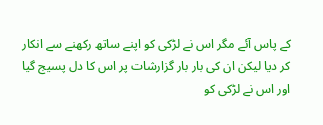کے پاس آئے مگر اس نے لڑکی کو اپنے ساتھ رکھنے سے انکار کر دیا لیکن ان کی بار بار گزارشات پر اس کا دل پسیج گیا اور اس نے لڑکی کو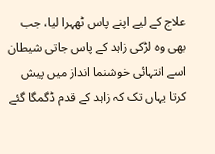علاج کے لیے اپنے پاس ٹھہرا لیا، جب بھی وہ لڑکی زاہد کے پاس جاتی شیطان اسے انتہائی خوشنما انداز میں پیش کرتا یہاں تک کہ زاہد کے قدم ڈگمگا گئے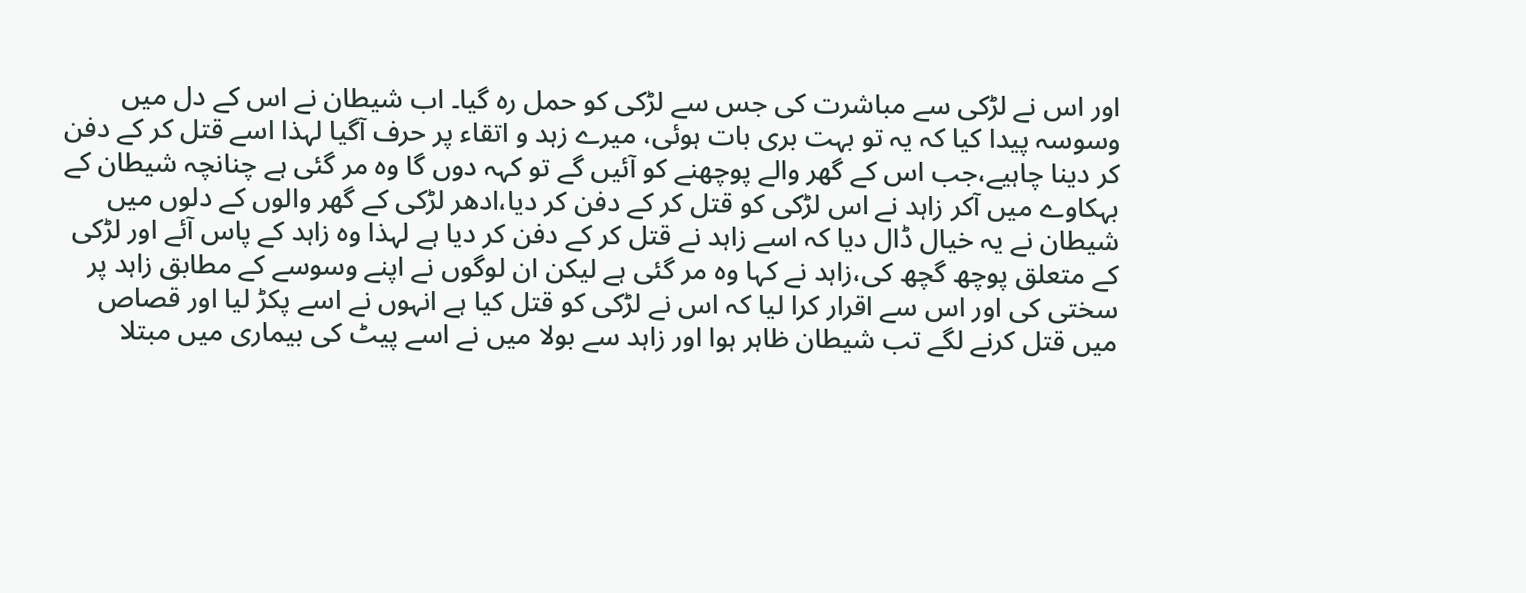اور اس نے لڑکی سے مباشرت کی جس سے لڑکی کو حمل رہ گیا۔ اب شیطان نے اس کے دل میں وسوسہ پیدا کیا کہ یہ تو بہت بری بات ہوئی، میرے زہد و اتقاء پر حرف آگیا لہذا اسے قتل کر کے دفن کر دینا چاہیے،جب اس کے گھر والے پوچھنے کو آئیں گے تو کہہ دوں گا وہ مر گئی ہے چنانچہ شیطان کے بہکاوے میں آکر زاہد نے اس لڑکی کو قتل کر کے دفن کر دیا،ادھر لڑکی کے گھر والوں کے دلوں میں شیطان نے یہ خیال ڈال دیا کہ اسے زاہد نے قتل کر کے دفن کر دیا ہے لہذا وہ زاہد کے پاس آئے اور لڑکی کے متعلق پوچھ گچھ کی،زاہد نے کہا وہ مر گئی ہے لیکن ان لوگوں نے اپنے وسوسے کے مطابق زاہد پر سختی کی اور اس سے اقرار کرا لیا کہ اس نے لڑکی کو قتل کیا ہے انہوں نے اسے پکڑ لیا اور قصاص میں قتل کرنے لگے تب شیطان ظاہر ہوا اور زاہد سے بولا میں نے اسے پیٹ کی بیماری میں مبتلا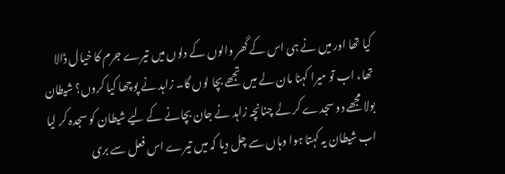کیا تھا اور میں نے ہی اس کے گھر والوں کے دلوں میں تیرے جرم کا خیال ڈالا تھا، اب تو میرا کہنا مان لے میں تجھے بچا لوں گا۔ زاہد نے پوچھا کیا کروں؟ شیطان بولا مجھے دو سجدے کر لے چنانچہ زاہد نے جان بچانے کے لیے شیطان کو سجدہ کر لیا اب شیطان یہ کہتا ہوا وہاں سے چل دیا کہ میں تیرے اس فعل سے بری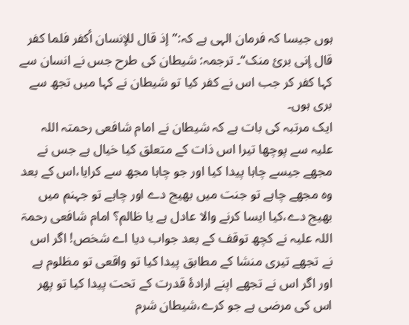ہوں جیسا کہ فرمان الہی ہے کہ:”إذ قال للإنسان أکفر فلما کفر قال إنی برئ منک“۔ ترجمہ: شیطان کی طرح جس نے انسان سے کہا کفر کر جب اس نے کفر کیا تو شیطان نے کہا میں تجھ سے بری ہوں۔
ایک مرتبہ کی بات ہے کہ شیطان نے امام شافعی رحمتہ اللہ علیہ سے پوچھا تیرا اس ذات کے متعلق کیا خیال ہے جس نے مجھے جیسے چاہا پیدا کیا اور جو چاہا مجھ سے کرایا،اس کے بعد وہ مجھے چاہے تو جنت میں بھیج دے اور چاہے تو جہنم میں بھیج دے،کیا ایسا کرنے والا عادل ہے یا ظالم؟ امام شافعی رحمۃ اللہ علیہ نے کچھ توقف کے بعد جواب دیا اے شخص! اگر اس نے تجھے تیری منشا کے مطابق پیدا کیا تو واقعی تو مظلوم ہے اور اگر اس نے تجھے اپنے ارادۂ قدرت کے تحت پیدا کیا تو پھر اس کی مرضی ہے جو کرے،شیطان شرم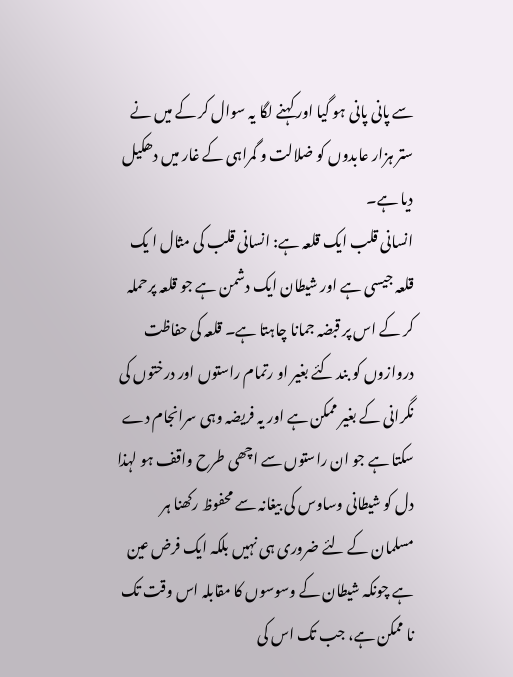سے پانی پانی ہو گیا اور کہنے لگا یہ سوال کر کے میں نے ستر ہزار عابدوں کو ضلالت و گمراہی کے غار میں دھکیل دیا ہے۔
انسانی قلب ایک قلعہ ہے: انسانی قلب کی مثال ا یک قلعہ جیسی ہے اور شیطان ایک دشمن ہے جو قلعہ پرحملہ کر کے اس پر قبضہ جمانا چاہتا ہے۔ قلعہ کی حفاظت دروازوں کو بند کئے بغیر او رتمام راستوں اور درختوں کی نگرانی کے بغیر ممکن ہے اور یہ فریضہ وہی سرانجام دے سکتا ہے جو ان راستوں سے اچھی طرح واقف ہو لہذا دل کو شیطانی وساوس کی بیغانہ سے محفوظ رکھنا ہر مسلمان کے لئے ضروری ہی نہیں بلکہ ایک فرض عین ہے چونکہ شیطان کے وسوسوں کا مقابلہ اس وقت تک نا ممکن ہے، جب تک اس کی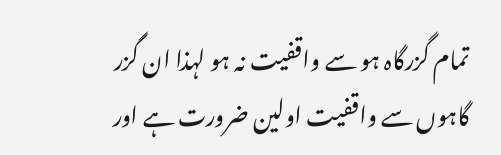تمام گزرگاہ ہو سے واقفیت نہ ہو لہذا ان گزر گاہوں سے واقفیت اولین ضرورت ہے اور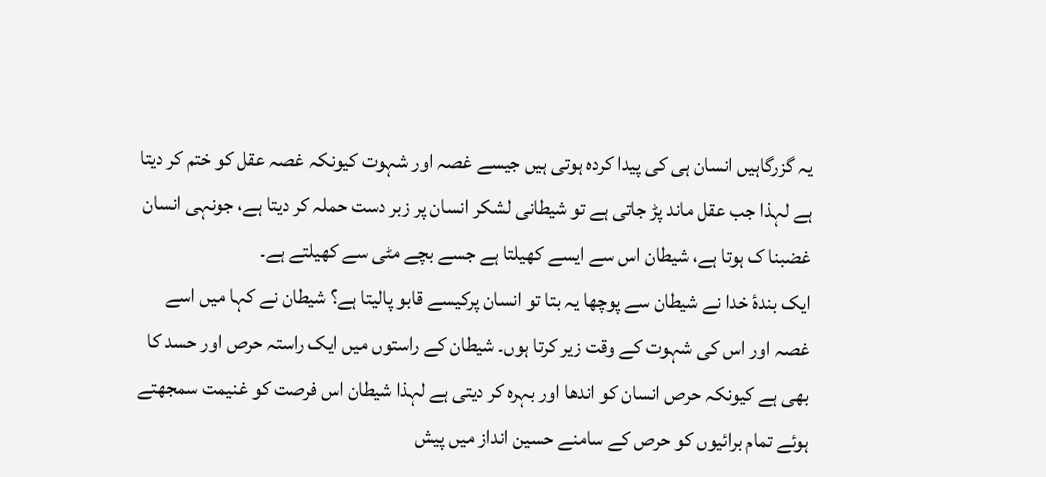یہ گزرگاہیں انسان ہی کی پیدا کردہ ہوتی ہیں جیسے غصہ اور شہوت کیونکہ غصہ عقل کو ختم کر دیتا ہے لہذا جب عقل ماند پڑ جاتی ہے تو شیطانی لشکر انسان پر زبر دست حملہ کر دیتا ہے، جونہی انسان غضبنا ک ہوتا ہے، شیطان اس سے ایسے کھیلتا ہے جسے بچے مٹی سے کھیلتے ہے۔
ایک بندۂ خدا نے شیطان سے پوچھا یہ بتا تو انسان پرکیسے قابو پالیتا ہے؟ شیطان نے کہا میں اسے غصہ اور اس کی شہوت کے وقت زیر کرتا ہوں۔ شیطان کے راستوں میں ایک راستہ حرص اور حسد کا بھی ہے کیونکہ حرص انسان کو اندھا اور بہرہ کر دیتی ہے لہذا شیطان اس فرصت کو غنیمت سمجھتے ہوئے تمام برائیوں کو حرص کے سامنے حسین انداز میں پیش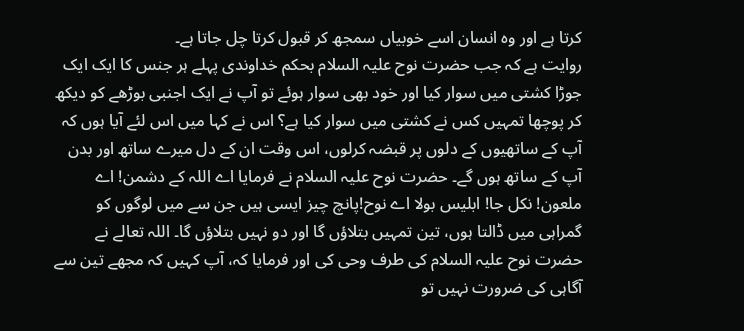کرتا ہے اور وہ انسان اسے خوبیاں سمجھ کر قبول کرتا چل جاتا ہے۔
روایت ہے کہ جب حضرت نوح علیہ السلام بحکم خداوندی پہلے ہر جنس کا ایک ایک جوڑا کشتی میں سوار کیا اور خود بھی سوار ہوئے تو آپ نے ایک اجنبی بوڑھے کو دیکھ کر پوچھا تمہیں کس نے کشتی میں سوار کیا ہے؟ اس نے کہا میں اس لئے آیا ہوں کہ آپ کے ساتھیوں کے دلوں پر قبضہ کرلوں، اس وقت ان کے دل میرے ساتھ اور بدن آپ کے ساتھ ہوں گے۔ حضرت نوح علیہ السلام نے فرمایا اے اللہ کے دشمن! اے ملعون! نکل جا! ابلیس بولا اے نوح!پانچ چیز ایسی ہیں جن سے میں لوگوں کو گمراہی میں ڈالتا ہوں، تین تمہیں بتلاؤں گا اور دو نہیں بتلاؤں گا۔ اللہ تعالے نے حضرت نوح علیہ السلام کی طرف وحی کی اور فرمایا کہ، آپ کہیں کہ مجھے تین سے آگاہی کی ضرورت نہیں تو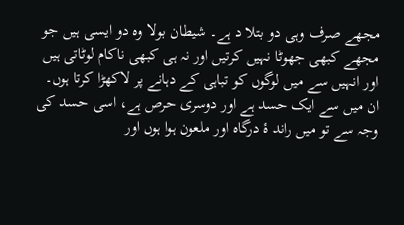مجھے صرف وہی دو بتلا د ہے۔ شیطان بولا وہ دو ایسی ہیں جو مجھے کبھی جھوٹا نہیں کرتیں اور نہ ہی کبھی ناکام لوٹاتی ہیں اور انہیں سے میں لوگوں کو تباہی کے دہانے پر لاکھڑا کرتا ہوں۔ ان میں سے ایک حسد ہے اور دوسری حرص ہے، اسی حسد کی وجہ سے تو میں راند ۂ درگاہ اور ملعون ہوا ہوں اور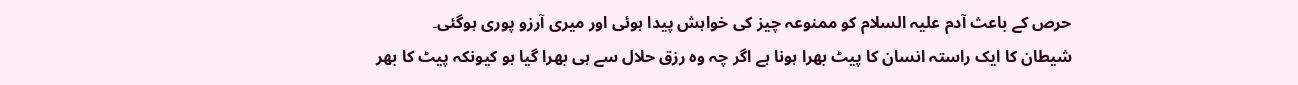حرص کے باعث آدم علیہ السلام کو ممنوعہ چیز کی خواہش پیدا ہوئی اور میری آرزو پوری ہوگئی۔
شیطان کا ایک راستہ انسان کا پیٹ بھرا ہونا ہے اگر چہ وہ رزق حلال سے ہی بھرا گیا ہو کیونکہ پیٹ کا بھر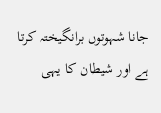جانا شہوتوں برانگیختہ کرتا ہے اور شیطان کا یہی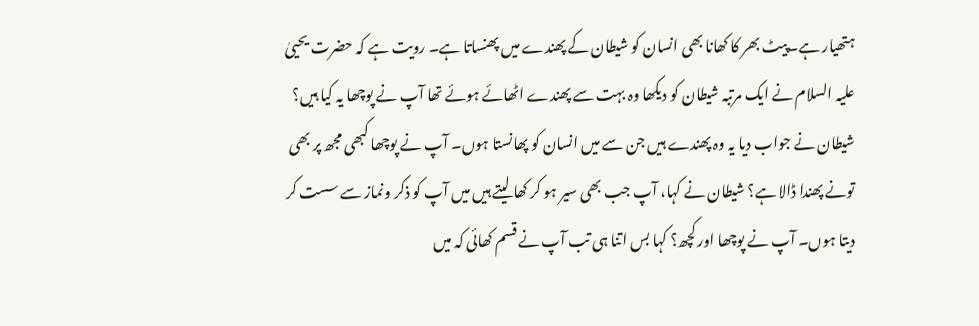ہتھیار ہے۔پیٹ بھر کا کھانا بھی انسان کو شیطان کے پھندے میں پھنساتا ہے۔ رویت ہے کہ حضرت یحییٰ علیہ السلام نے ایک مرتبہ شیطان کو دیکھا وہ بہت سے پھندے اٹھائے ہوئے تھا آپ نے پوچھا یہ کیا ہیں؟ شیطان نے جواب دیا یہ وہ پھندے ہیں جن سے میں انسان کو پھانستا ہوں۔ آپ نے پوچھا کبھی مجھ پر بھی تونے پھندا ڈالا ہے؟ شیطان نے کہا، آپ جب بھی سیر ہو کر کھا لیتے ہیں میں آپ کو ذکر ونماز سے سست کر دیتا ہوں۔ آپ نے پوچھا اور کچھ؟ کہا بس اتنا ہی تب آپ نے قسم کھائی کہ میں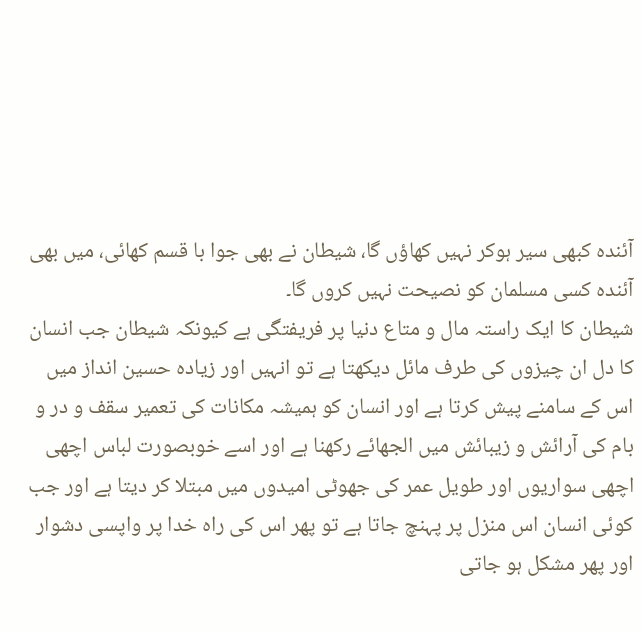آئندہ کبھی سیر ہوکر نہیں کھاؤں گا، شیطان نے بھی جوا با قسم کھائی، میں بھی آئندہ کسی مسلمان کو نصیحت نہیں کروں گا۔
شیطان کا ایک راستہ مال و متاع دنیا پر فریفتگی ہے کیونکہ شیطان جب انسان کا دل ان چیزوں کی طرف مائل دیکھتا ہے تو انہیں اور زیادہ حسین انداز میں اس کے سامنے پیش کرتا ہے اور انسان کو ہمیشہ مکانات کی تعمیر سقف و در و بام کی آرائش و زیبائش میں الجھائے رکھنا ہے اور اسے خوبصورت لباس اچھی اچھی سواریوں اور طویل عمر کی جھوٹی امیدوں میں مبتلا کر دیتا ہے اور جب کوئی انسان اس منزل پر پہنچ جاتا ہے تو پھر اس کی راہ خدا پر واپسی دشوار اور پھر مشکل ہو جاتی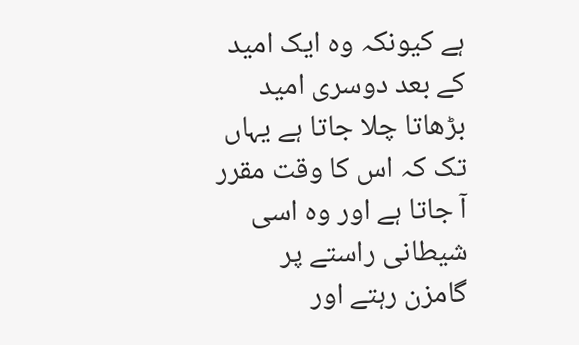ہے کیونکہ وہ ایک امید کے بعد دوسری امید بڑھاتا چلا جاتا ہے یہاں تک کہ اس کا وقت مقرر آ جاتا ہے اور وہ اسی شیطانی راستے پر گامزن رہتے اور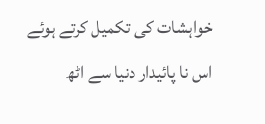خواہشات کی تکمیل کرتے ہوئے اس نا پائیدار دنیا سے اٹھ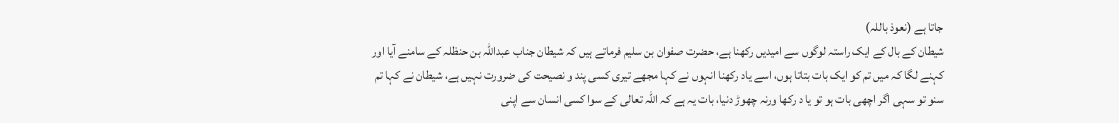جاتا ہے (نعوذ باللہ)
شیطان کے بال کے ایک راستہ لوگوں سے امیدیں رکھنا ہے، حضرت صفوان بن سلیم فرماتے ہیں کہ شیطان جناب عبداللہ بن حنظلہ کے سامنے آیا اور کہنے لگا کہ میں تم کو ایک بات بتاتا ہوں، اسے یاد رکھنا انہوں نے کہا مجھے تیری کسی پند و نصیحت کی ضرورت نہیں ہے، شیطان نے کہا تم سنو تو سہی اگر اچھی بات ہو تو یا د رکھا ورنہ چھوڑ دنیا، بات یہ ہے کہ اللہ تعالی کے سوا کسی انسان سے اپنی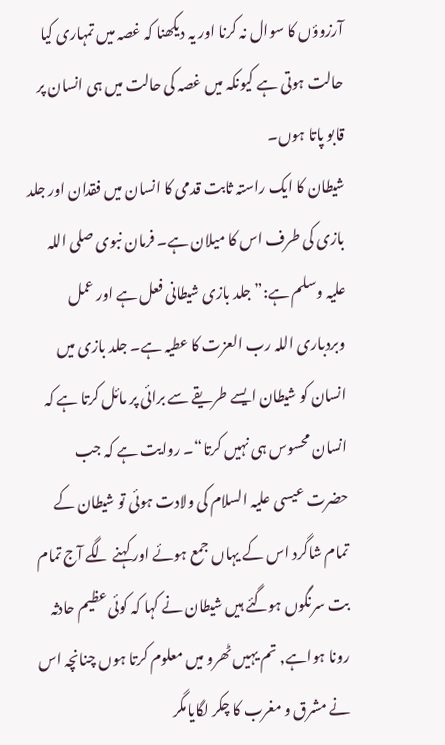آرزوؤں کا سوال نہ کرنا اور یہ دیکھنا کہ غصہ میں تمہاری کیا حالت ہوتی ہے کیونکہ میں غصہ کی حالت میں ہی انسان پر قابو پاتا ہوں۔
شیطان کا ایک راستہ ثابت قدمی کا انسان میں فقدان اور جلد بازی کی طرف اس کا میلان ہے۔ فرمان نبوی صلی اللہ علیہ وسلم ہے:”جلد بازی شیطانی فعل ہے اور عمل وبردباری اللہ رب العزت کا عطیہ ہے۔ جلد بازی میں انسان کو شیطان ایسے طریقے سے برائی پر مائل کرتا ہے کہ انسان محسوس ہی نہیں کرتا“۔ روایت ہے کہ جب حضرت عیسی علیہ السلام کی ولادت ہوئی تو شیطان کے تمام شاگرد اس کے یہاں جمع ہوئے اور کہنے لگے آج تمام بت سرنگوں ہوگئے ہیں شیطان نے کہا کہ کوئی عظیم حادثہ رونا ہواہے, تم یہیں ٹھرو میں معلوم کرتا ہوں چنانچہ اس نے مشرق و مغرب کا چکر لگایامگر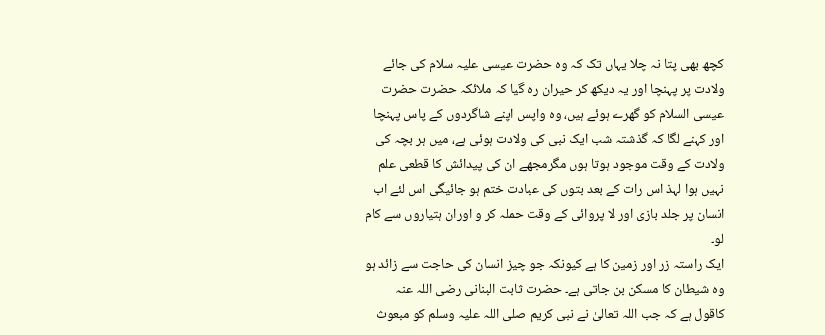کچھ بھی پتا نہ چلا یہاں تک کہ وہ حضرت عیسی علیہ سلام کی جائے ولادت پر پہنچا اور یہ دیکھ کر حیران رہ گیا کہ ملائکہ حضرت حضرت عیسی السلام کو گھرے ہوئے ہیں، وہ واپس اپنے شاگردوں کے پاس پہنچا اور کہنے لگا کہ گذشتہ شب ایک نبی کی ولادت ہوئی ہے، میں ہر بچہ کی ولادت کے وقت موجود ہوتا ہوں مگرمجھے ان کی پیدائش کا قطعی علم نہیں ہوا لہذ اس رات کے بعد بتوں کی عبادت ختم ہو جائیگی اس لئے اب انسان پر جلد بازی اور لا پروائی کے وقت حملہ کر و اوران ہتیاروں سے کام لو۔
ایک راستہ زر اور زمین کا ہے کیونکہ جو چیز انسان کی حاجت سے زائد ہو وہ شیطان کا مسکن بن جاتی ہے۔ حضرت ثابت البنانی رضی اللہ عنہ کاقول ہے کہ جب اللہ تعالیٰ نے نبی کریم صلی اللہ علیہ وسلم کو مبعوث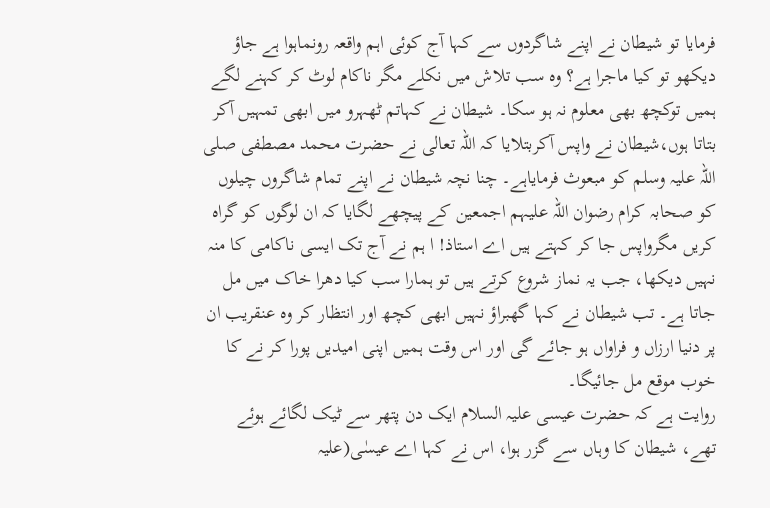فرمایا تو شیطان نے اپنے شاگردوں سے کہا آج کوئی اہم واقعہ رونماہوا ہے جاؤ دیکھو تو کیا ماجرا ہے؟ وہ سب تلاش میں نکلے مگر ناکام لوٹ کر کہنے لگے ہمیں توکچھ بھی معلوم نہ ہو سکا۔ شیطان نے کہاتم ٹھہرو میں ابھی تمہیں آکر بتاتا ہوں،شیطان نے واپس آکربتلایا کہ اللہ تعالی نے حضرت محمد مصطفی صلی اللہ علیہ وسلم کو مبعوث فرمایاہے۔ چنا نچہ شیطان نے اپنے تمام شاگروں چیلوں کو صحابہ کرام رضوان اللہ علیہم اجمعین کے پیچھے لگایا کہ ان لوگوں کو گراہ کریں مگرواپس جا کر کہتے ہیں اے استاذ! ا ہم نے آج تک ایسی ناکامی کا منہ نہیں دیکھا، جب یہ نماز شروع کرتے ہیں تو ہمارا سب کیا دھرا خاک میں مل جاتا ہے۔ تب شیطان نے کہا گھبراؤ نہیں ابھی کچھ اور انتظار کر وہ عنقریب ان پر دنیا ارزاں و فراواں ہو جائے گی اور اس وقت ہمیں اپنی امیدیں پورا کر نے کا خوب موقع مل جائیگا۔
روایت ہے کہ حضرت عیسی علیہ السلام ایک دن پتھر سے ٹیک لگائے ہوئے تھے، شیطان کا وہاں سے گزر ہوا، اس نے کہا اے عیسٰی(علیہ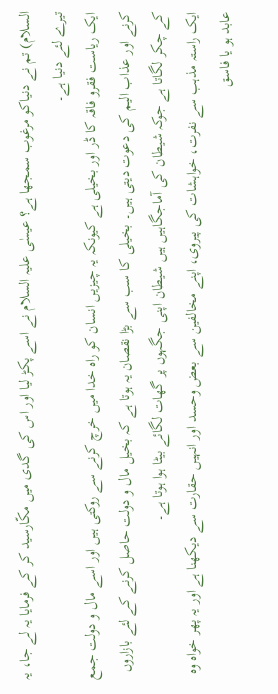السلام) تم نے دنیاکو مرغوب سمجھا ہے؟ عیسٰی علیہ السلام نے اسے پکڑ لیا اور اس کی گدی میں مکّارسید کر کے فرمایا یہ لے جا، یہ تیرے لئے دنیا ہے۔
ایک ریاست فقرو فاقہ کا ڈر اور بخیلی ہے کیونکہ یہ چیزیں انسان کو راہ خدا میں خرچ کرنے سے روکتی ہیں اور اسے مال و دولت جمع کرنے اور عذاب الیم کی دعوت دیتی ہیں۔ بخیلی کا سب سے بڑا نقصان یہ ہوتا ہے کہ بخیل مال و دولت حاصل کرنے کے لئے بازاروں کے چکر لگاتا ہے جوکہ شیطان کی آماجگاہیں ہیں شیطان اپنی جگہوں پر گھات لگائے بیٹا ہوا ہوتا ہے۔
ایک راستہ مذہب سے نفرت، خواہشات کی پیروی، اپنے مخالفین سے بعض وحسد اور انہیں حقارت سے دیکھنا ہے اور یہ پھر خواہ وہ عابد ہو یا فاسق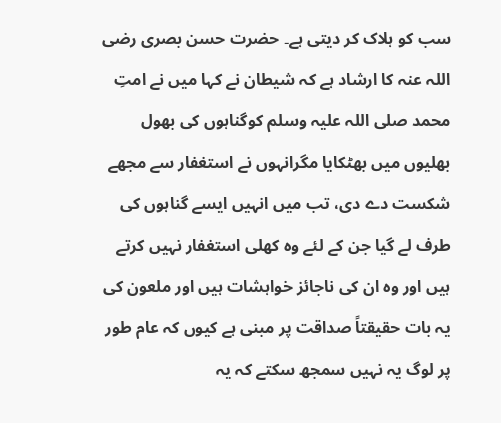سب کو ہلاک کر دیتی ہے۔ حضرت حسن بصری رضی اللہ عنہ کا ارشاد ہے کہ شیطان نے کہا میں نے امتِ محمد صلی اللہ علیہ وسلم کوگناہوں کی بھول بھلیوں میں بھٹکایا مگرانہوں نے استغفار سے مجھے شکست دے دی، تب میں انہیں ایسے گناہوں کی طرف لے گیا جن کے لئے وہ کھلی استغفار نہیں کرتے ہیں اور وہ ان کی ناجائز خواہشات ہیں اور ملعون کی یہ بات حقیقتاً صداقت پر مبنی ہے کیوں کہ عام طور پر لوگ یہ نہیں سمجھ سکتے کہ یہ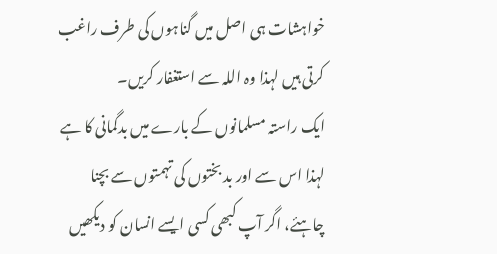خواہشات ہی اصل میں گناہوں کی طرف راغب کرتی ہیں لہذا وہ اللہ سے استغفار کریں۔
ایک راستہ مسلمانوں کے بارے میں بدگمانی کا ہے لہذا اس سے اور بد بختوں کی تہمتوں سے بچنا چاہئے، اگر آپ کبھی کسی ایسے انسان کو دیکھیں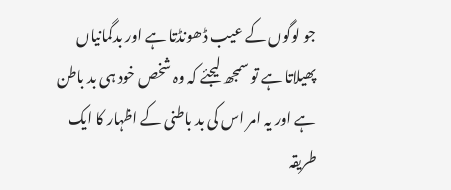جو لوگوں کے عیب ڈھونڈتا ہے اور بدگمانیاں پھیلاتا ہے تو سمجھ لیجئے کہ وہ شخص خود ہی بد باطن ہے اور یہ امر اس کی بد باطنی کے اظہار کا ایک طریقہ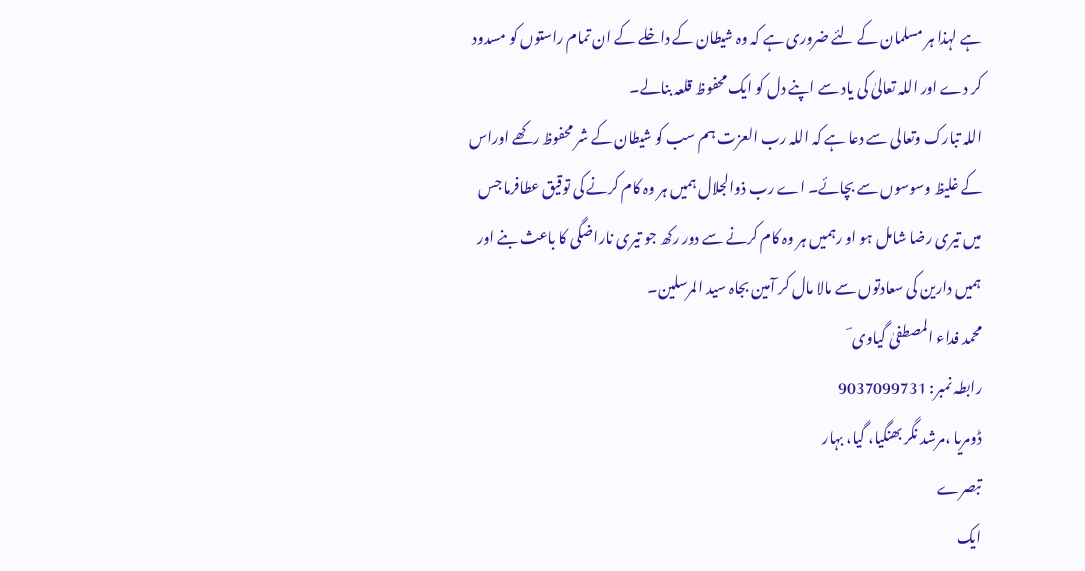ہے لہذا ہر مسلمان کے لئے ضروری ہے کہ وہ شیطان کے داخلے کے ان تمام راستوں کو مسدود کر دے اور اللہ تعالیٰ کی یاد سے اپنے دل کو ایک محفوظ قلعہ بنالے۔
اللہ تبارک وتعالی سے دعا ہے کہ اللہ رب العزت ہم سب کو شیطان کے شر محفوظ رکھے اوراس کے غلیظ وسوسوں سے بچائے۔ اے رب ذوالجلال ہمیں ہر وہ کام کرنے کی توقیق عطافرما جس میں تیری رضا شامل ہو او رہمیں ہر وہ کام کرنے سے دور رکھ جو تیری ناراضگی کا باعث بنے اور ہمیں دارین کی سعادتوں سے مالا مال کر آمین بجاہ سید المرسلین۔
محمد فداء المصطفیٰ گیاوی ؔ
رابطہ نمبر: 9037099731
ڈومریا ،مرشد نگر بھنگیا، گیا، بہار
تبصرے
ایک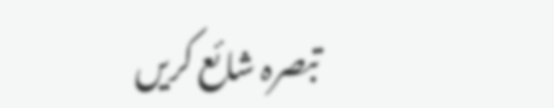تبصرہ شائع کریں